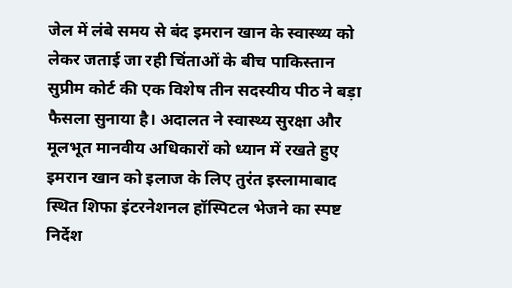जेल में लंबे समय से बंद इमरान खान के स्वास्थ्य को लेकर जताई जा रही चिंताओं के बीच पाकिस्तान सुप्रीम कोर्ट की एक विशेष तीन सदस्यीय पीठ ने बड़ा फैसला सुनाया है। अदालत ने स्वास्थ्य सुरक्षा और मूलभूत मानवीय अधिकारों को ध्यान में रखते हुए इमरान खान को इलाज के लिए तुरंत इस्लामाबाद स्थित शिफा इंटरनेशनल हॉस्पिटल भेजने का स्पष्ट निर्देश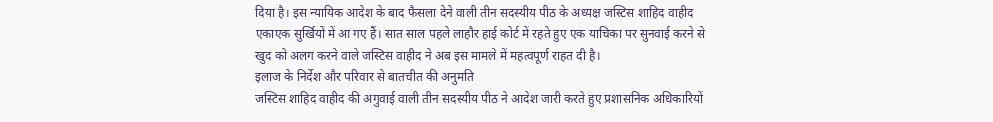दिया है। इस न्यायिक आदेश के बाद फैसला देने वाली तीन सदस्यीय पीठ के अध्यक्ष जस्टिस शाहिद वाहीद एकाएक सुर्खियों में आ गए हैं। सात साल पहले लाहौर हाई कोर्ट में रहते हुए एक याचिका पर सुनवाई करने से खुद को अलग करने वाले जस्टिस वाहीद ने अब इस मामले में महत्वपूर्ण राहत दी है।
इलाज के निर्देश और परिवार से बातचीत की अनुमति
जस्टिस शाहिद वाहीद की अगुवाई वाली तीन सदस्यीय पीठ ने आदेश जारी करते हुए प्रशासनिक अधिकारियों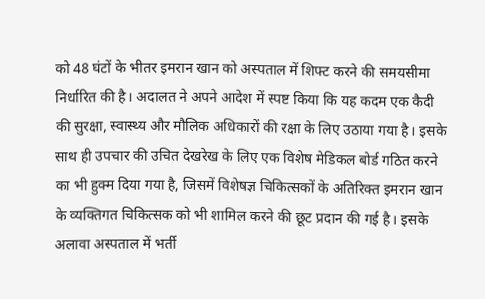को 48 घंटों के भीतर इमरान खान को अस्पताल में शिफ्ट करने की समयसीमा निर्धारित की है। अदालत ने अपने आदेश में स्पष्ट किया कि यह कदम एक कैदी की सुरक्षा, स्वास्थ्य और मौलिक अधिकारों की रक्षा के लिए उठाया गया है। इसके साथ ही उपचार की उचित देखरेख के लिए एक विशेष मेडिकल बोर्ड गठित करने का भी हुक्म दिया गया है, जिसमें विशेषज्ञ चिकित्सकों के अतिरिक्त इमरान खान के व्यक्तिगत चिकित्सक को भी शामिल करने की छूट प्रदान की गई है। इसके अलावा अस्पताल में भर्ती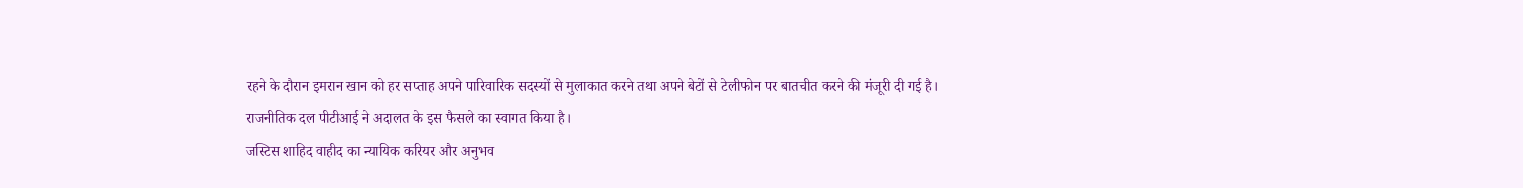रहने के दौरान इमरान खान को हर सप्ताह अपने पारिवारिक सदस्यों से मुलाकात करने तथा अपने बेटों से टेलीफोन पर बातचीत करने की मंजूरी दी गई है। राजनीतिक दल पीटीआई ने अदालत के इस फैसले का स्वागत किया है।
जस्टिस शाहिद वाहीद का न्यायिक करियर और अनुभव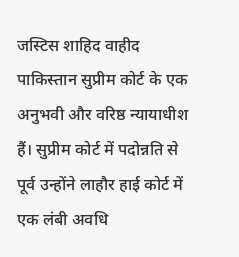जस्टिस शाहिद वाहीद पाकिस्तान सुप्रीम कोर्ट के एक अनुभवी और वरिष्ठ न्यायाधीश हैं। सुप्रीम कोर्ट में पदोन्नति से पूर्व उन्होंने लाहौर हाई कोर्ट में एक लंबी अवधि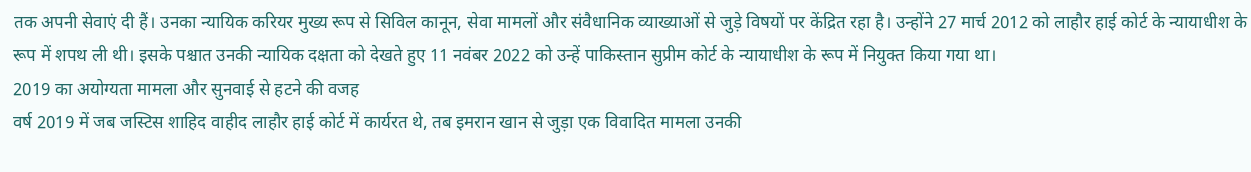तक अपनी सेवाएं दी हैं। उनका न्यायिक करियर मुख्य रूप से सिविल कानून, सेवा मामलों और संवैधानिक व्याख्याओं से जुड़े विषयों पर केंद्रित रहा है। उन्होंने 27 मार्च 2012 को लाहौर हाई कोर्ट के न्यायाधीश के रूप में शपथ ली थी। इसके पश्चात उनकी न्यायिक दक्षता को देखते हुए 11 नवंबर 2022 को उन्हें पाकिस्तान सुप्रीम कोर्ट के न्यायाधीश के रूप में नियुक्त किया गया था।
2019 का अयोग्यता मामला और सुनवाई से हटने की वजह
वर्ष 2019 में जब जस्टिस शाहिद वाहीद लाहौर हाई कोर्ट में कार्यरत थे, तब इमरान खान से जुड़ा एक विवादित मामला उनकी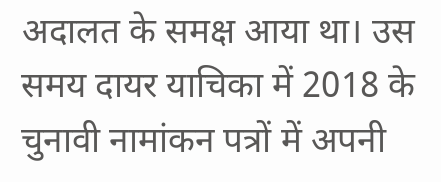अदालत के समक्ष आया था। उस समय दायर याचिका में 2018 के चुनावी नामांकन पत्रों में अपनी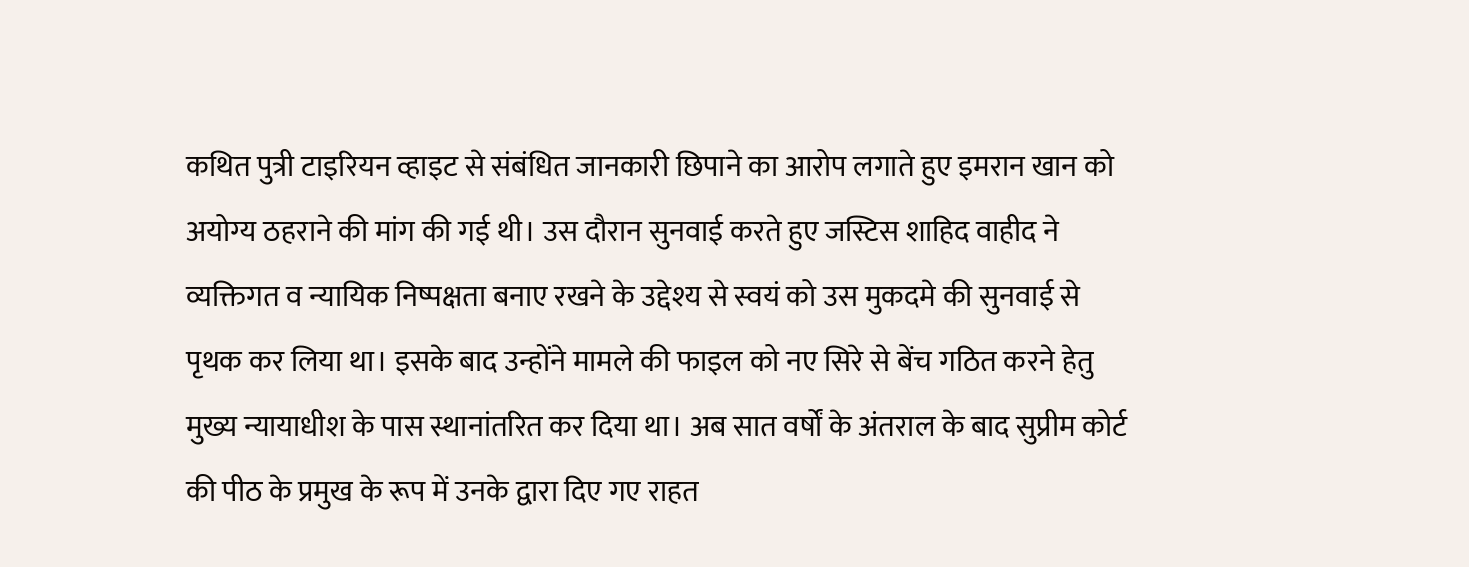कथित पुत्री टाइरियन व्हाइट से संबंधित जानकारी छिपाने का आरोप लगाते हुए इमरान खान को अयोग्य ठहराने की मांग की गई थी। उस दौरान सुनवाई करते हुए जस्टिस शाहिद वाहीद ने व्यक्तिगत व न्यायिक निष्पक्षता बनाए रखने के उद्देश्य से स्वयं को उस मुकदमे की सुनवाई से पृथक कर लिया था। इसके बाद उन्होंने मामले की फाइल को नए सिरे से बेंच गठित करने हेतु मुख्य न्यायाधीश के पास स्थानांतरित कर दिया था। अब सात वर्षों के अंतराल के बाद सुप्रीम कोर्ट की पीठ के प्रमुख के रूप में उनके द्वारा दिए गए राहत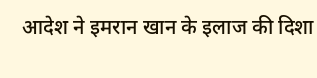आदेश ने इमरान खान के इलाज की दिशा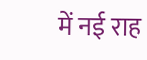में नई राह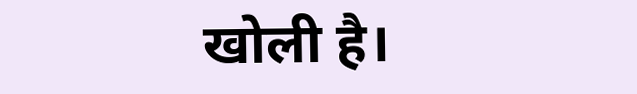खोली है।